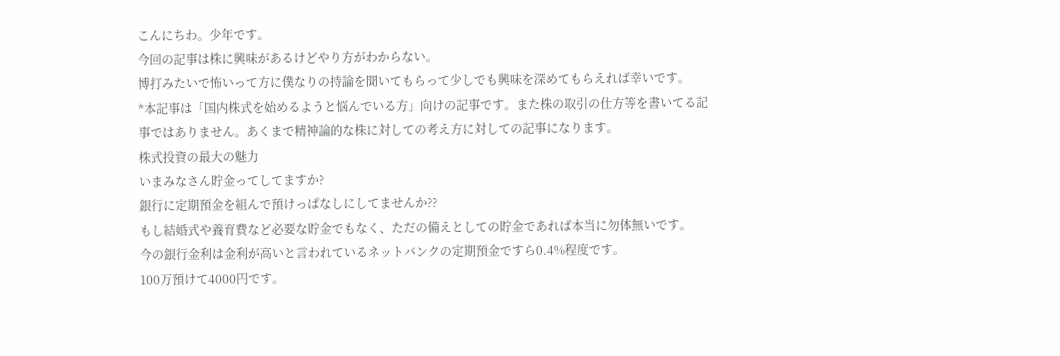こんにちわ。少年です。
今回の記事は株に興味があるけどやり方がわからない。
博打みたいで怖いって方に僕なりの持論を聞いてもらって少しでも興味を深めてもらえれば幸いです。
*本記事は「国内株式を始めるようと悩んでいる方」向けの記事です。また株の取引の仕方等を書いてる記事ではありません。あくまで精神論的な株に対しての考え方に対しての記事になります。
株式投資の最大の魅力
いまみなさん貯金ってしてますか?
銀行に定期預金を組んで預けっぱなしにしてませんか??
もし結婚式や養育費など必要な貯金でもなく、ただの備えとしての貯金であれば本当に勿体無いです。
今の銀行金利は金利が高いと言われているネットバンクの定期預金ですら0.4%程度です。
100万預けて4000円です。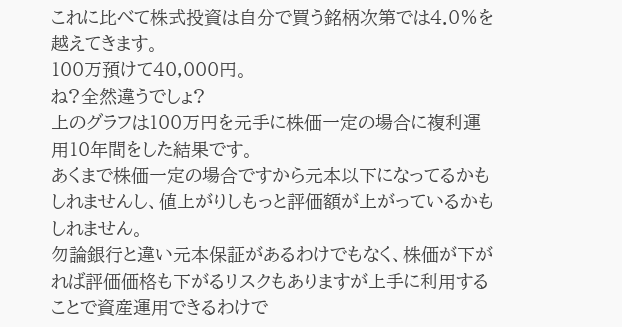これに比べて株式投資は自分で買う銘柄次第では4.0%を越えてきます。
100万預けて40,000円。
ね?全然違うでしょ?
上のグラフは100万円を元手に株価一定の場合に複利運用10年間をした結果です。
あくまで株価一定の場合ですから元本以下になってるかもしれませんし、値上がりしもっと評価額が上がっているかもしれません。
勿論銀行と違い元本保証があるわけでもなく、株価が下がれば評価価格も下がるリスクもありますが上手に利用することで資産運用できるわけで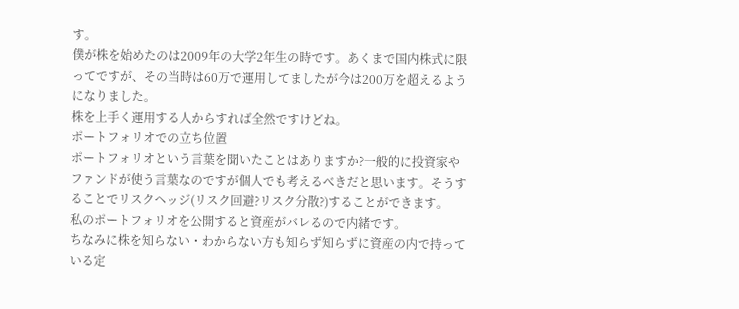す。
僕が株を始めたのは2009年の大学2年生の時です。あくまで国内株式に限ってですが、その当時は60万で運用してましたが今は200万を超えるようになりました。
株を上手く運用する人からすれば全然ですけどね。
ポートフォリオでの立ち位置
ポートフォリオという言葉を聞いたことはありますか?一般的に投資家やファンドが使う言葉なのですが個人でも考えるべきだと思います。そうすることでリスクヘッジ(リスク回避?リスク分散?)することができます。
私のポートフォリオを公開すると資産がバレるので内緒です。
ちなみに株を知らない・わからない方も知らず知らずに資産の内で持っている定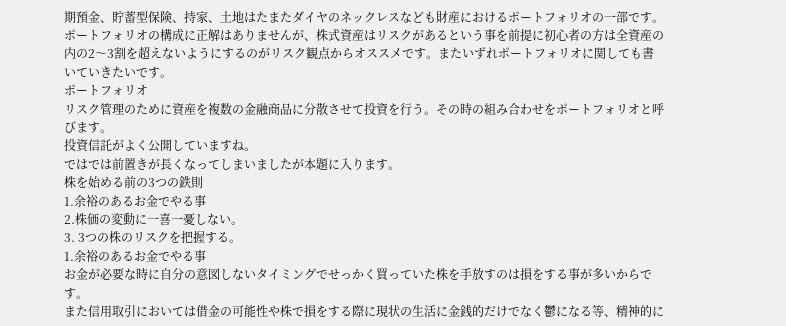期預金、貯蓄型保険、持家、土地はたまたダイヤのネックレスなども財産におけるポートフォリオの一部です。
ポートフォリオの構成に正解はありませんが、株式資産はリスクがあるという事を前提に初心者の方は全資産の内の2〜3割を超えないようにするのがリスク観点からオススメです。またいずれポートフォリオに関しても書いていきたいです。
ポートフォリオ
リスク管理のために資産を複数の金融商品に分散させて投資を行う。その時の組み合わせをポートフォリオと呼びます。
投資信託がよく公開していますね。
ではでは前置きが長くなってしまいましたが本題に入ります。
株を始める前の3つの鉄則
1.余裕のあるお金でやる事
2.株価の変動に一喜一憂しない。
3. 3つの株のリスクを把握する。
1.余裕のあるお金でやる事
お金が必要な時に自分の意図しないタイミングでせっかく買っていた株を手放すのは損をする事が多いからです。
また信用取引においては借金の可能性や株で損をする際に現状の生活に金銭的だけでなく鬱になる等、精神的に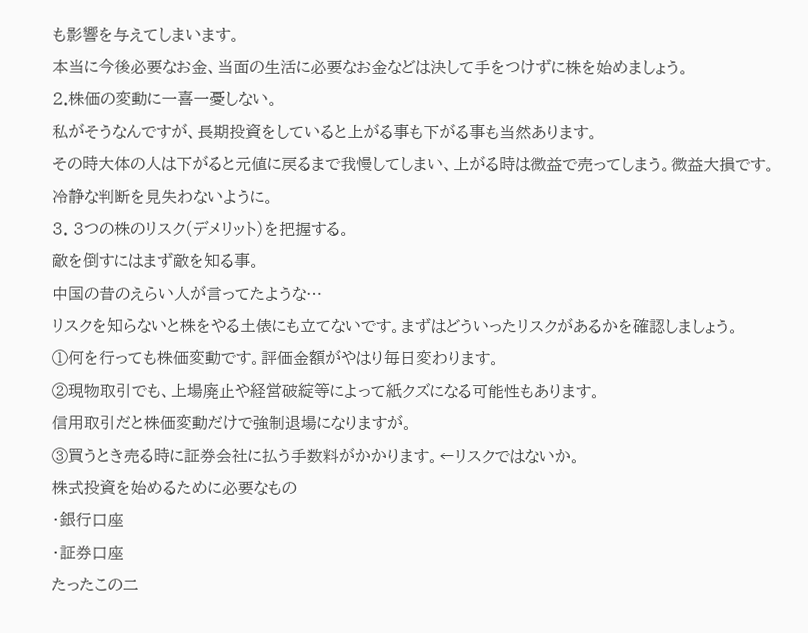も影響を与えてしまいます。
本当に今後必要なお金、当面の生活に必要なお金などは決して手をつけずに株を始めましょう。
2.株価の変動に一喜一憂しない。
私がそうなんですが、長期投資をしていると上がる事も下がる事も当然あります。
その時大体の人は下がると元値に戻るまで我慢してしまい、上がる時は微益で売ってしまう。微益大損です。
冷静な判断を見失わないように。
3. 3つの株のリスク(デメリット)を把握する。
敵を倒すにはまず敵を知る事。
中国の昔のえらい人が言ってたような…
リスクを知らないと株をやる土俵にも立てないです。まずはどういったリスクがあるかを確認しましょう。
①何を行っても株価変動です。評価金額がやはり毎日変わります。
②現物取引でも、上場廃止や経営破綻等によって紙クズになる可能性もあります。
信用取引だと株価変動だけで強制退場になりますが。
③買うとき売る時に証券会社に払う手数料がかかります。←リスクではないか。
株式投資を始めるために必要なもの
・銀行口座
・証券口座
たったこの二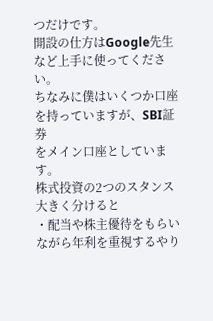つだけです。
開設の仕方はGoogle先生など上手に使ってください。
ちなみに僕はいくつか口座を持っていますが、SBI証券
をメイン口座としています。
株式投資の2つのスタンス
大きく分けると
・配当や株主優待をもらいながら年利を重視するやり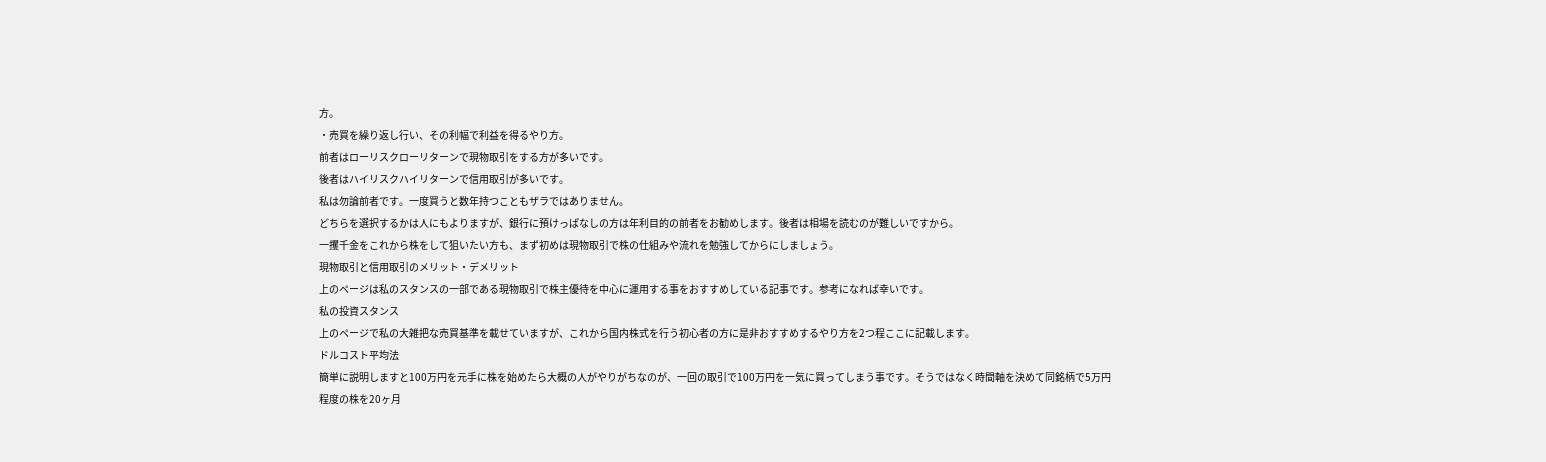方。
・売買を繰り返し行い、その利幅で利益を得るやり方。
前者はローリスクローリターンで現物取引をする方が多いです。
後者はハイリスクハイリターンで信用取引が多いです。
私は勿論前者です。一度買うと数年持つこともザラではありません。
どちらを選択するかは人にもよりますが、銀行に預けっぱなしの方は年利目的の前者をお勧めします。後者は相場を読むのが難しいですから。
一攫千金をこれから株をして狙いたい方も、まず初めは現物取引で株の仕組みや流れを勉強してからにしましょう。
現物取引と信用取引のメリット・デメリット
上のページは私のスタンスの一部である現物取引で株主優待を中心に運用する事をおすすめしている記事です。参考になれば幸いです。
私の投資スタンス
上のページで私の大雑把な売買基準を載せていますが、これから国内株式を行う初心者の方に是非おすすめするやり方を2つ程ここに記載します。
ドルコスト平均法
簡単に説明しますと100万円を元手に株を始めたら大概の人がやりがちなのが、一回の取引で100万円を一気に買ってしまう事です。そうではなく時間軸を決めて同銘柄で5万円程度の株を20ヶ月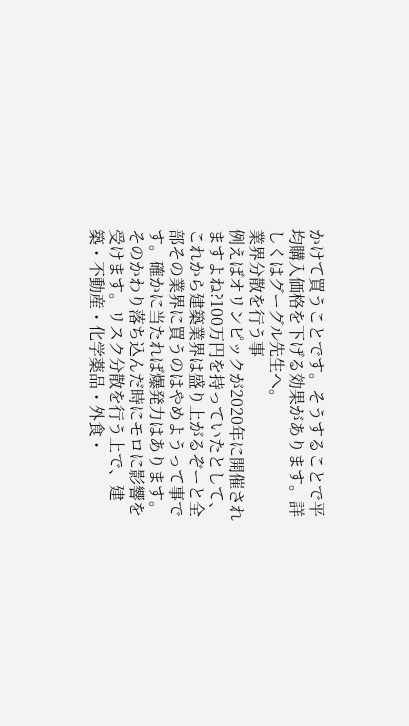かけて買うことです。そうすることで平均購入価格を下げる効果があります。詳しくはグーグル先生へ。
業界分散を行う事
例えばオリンピックが2020年に開催されますよね?100万円を持っていたとして、これから建築業界は盛り上がるぞーと全部その業界に買うのはやめようって事です。確かに当たれば爆発力はあります。そのかわり落ち込んだ時にモロに影響を受けます。リスク分散を行う上で、建築・不動産・化学薬品・外食・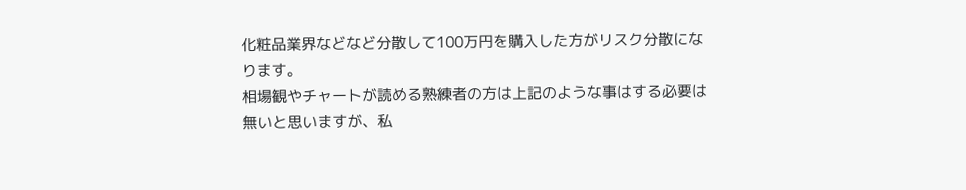化粧品業界などなど分散して100万円を購入した方がリスク分散になります。
相場観やチャートが読める熟練者の方は上記のような事はする必要は無いと思いますが、私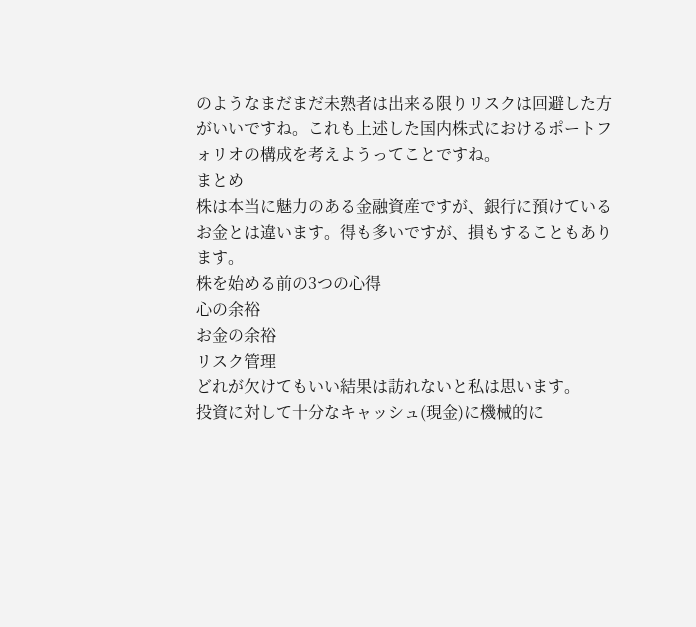のようなまだまだ未熟者は出来る限りリスクは回避した方がいいですね。これも上述した国内株式におけるポートフォリオの構成を考えようってことですね。
まとめ
株は本当に魅力のある金融資産ですが、銀行に預けているお金とは違います。得も多いですが、損もすることもあります。
株を始める前の3つの心得
心の余裕
お金の余裕
リスク管理
どれが欠けてもいい結果は訪れないと私は思います。
投資に対して十分なキャッシュ(現金)に機械的に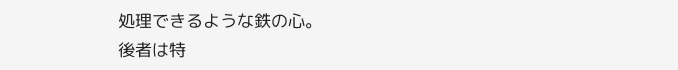処理できるような鉄の心。
後者は特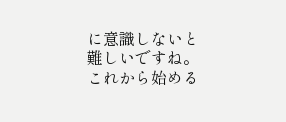に意識しないと難しいですね。
これから始める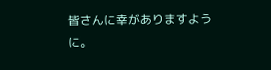皆さんに幸がありますように。